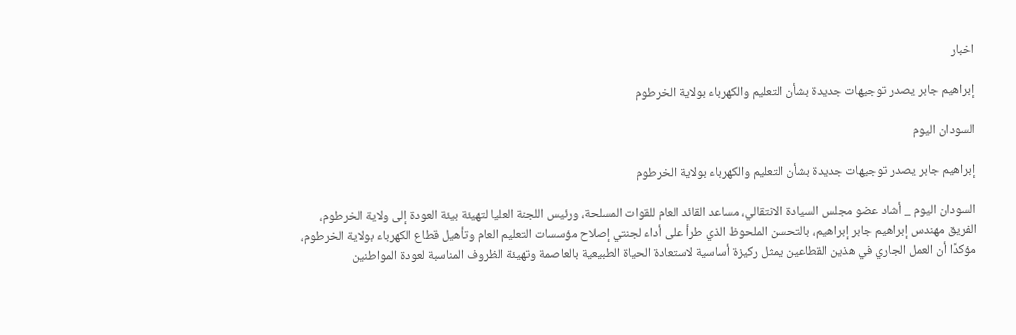اخبار

إبراهيم جابر يصدر توجيهات جديدة بشأن التعليم والكهرباء بولاية الخرطوم

السودان اليوم

إبراهيم جابر يصدر توجيهات جديدة بشأن التعليم والكهرباء بولاية الخرطوم

السودان اليوم _ أشاد عضو مجلس السيادة الانتقالي، مساعد القائد العام للقوات المسلحة، ورئيس اللجنة العليا لتهيئة بيئة العودة إلى ولاية الخرطوم، الفريق مهندس إبراهيم جابر إبراهيم، بالتحسن الملحوظ الذي طرأ على أداء لجنتي إصلاح مؤسسات التعليم العام وتأهيل قطاع الكهرباء بولاية الخرطوم، مؤكدًا أن العمل الجاري في هذين القطاعين يمثل ركيزة أساسية لاستعادة الحياة الطبيعية بالعاصمة وتهيئة الظروف المناسبة لعودة المواطنين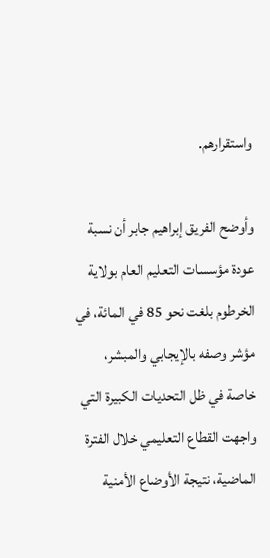واستقرارهم.

وأوضح الفريق إبراهيم جابر أن نسبة عودة مؤسسات التعليم العام بولاية الخرطوم بلغت نحو 85 في المائة، في مؤشر وصفه بالإيجابي والمبشر، خاصة في ظل التحديات الكبيرة التي واجهت القطاع التعليمي خلال الفترة الماضية، نتيجة الأوضاع الأمنية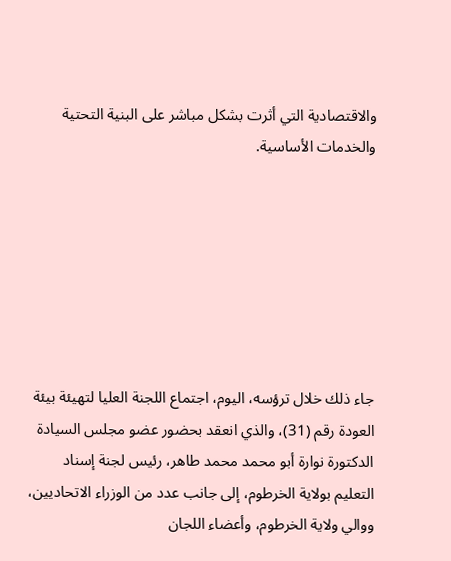والاقتصادية التي أثرت بشكل مباشر على البنية التحتية والخدمات الأساسية.







جاء ذلك خلال ترؤسه، اليوم، اجتماع اللجنة العليا لتهيئة بيئة العودة رقم (31)، والذي انعقد بحضور عضو مجلس السيادة الدكتورة نوارة أبو محمد محمد طاهر، رئيس لجنة إسناد التعليم بولاية الخرطوم، إلى جانب عدد من الوزراء الاتحاديين، ووالي ولاية الخرطوم، وأعضاء اللجان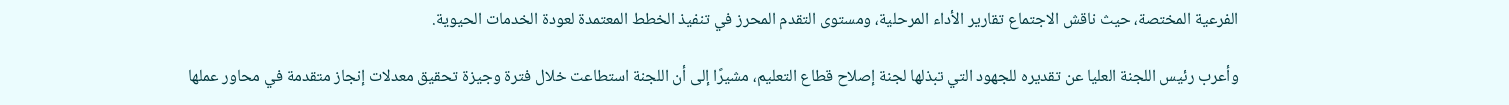الفرعية المختصة، حيث ناقش الاجتماع تقارير الأداء المرحلية، ومستوى التقدم المحرز في تنفيذ الخطط المعتمدة لعودة الخدمات الحيوية.

وأعرب رئيس اللجنة العليا عن تقديره للجهود التي تبذلها لجنة إصلاح قطاع التعليم، مشيرًا إلى أن اللجنة استطاعت خلال فترة وجيزة تحقيق معدلات إنجاز متقدمة في محاور عملها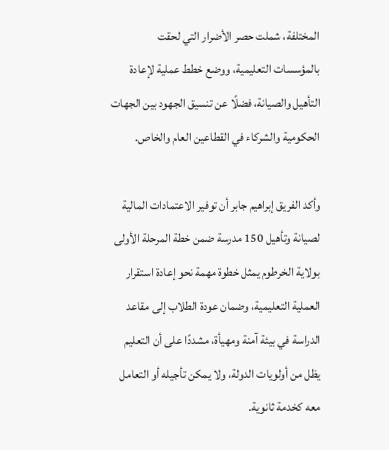المختلفة، شملت حصر الأضرار التي لحقت بالمؤسسات التعليمية، ووضع خطط عملية لإعادة التأهيل والصيانة، فضلًا عن تنسيق الجهود بين الجهات الحكومية والشركاء في القطاعين العام والخاص.

وأكد الفريق إبراهيم جابر أن توفير الاعتمادات المالية لصيانة وتأهيل 150 مدرسة ضمن خطة المرحلة الأولى بولاية الخرطوم يمثل خطوة مهمة نحو إعادة استقرار العملية التعليمية، وضمان عودة الطلاب إلى مقاعد الدراسة في بيئة آمنة ومهيأة، مشددًا على أن التعليم يظل من أولويات الدولة، ولا يمكن تأجيله أو التعامل معه كخدمة ثانوية.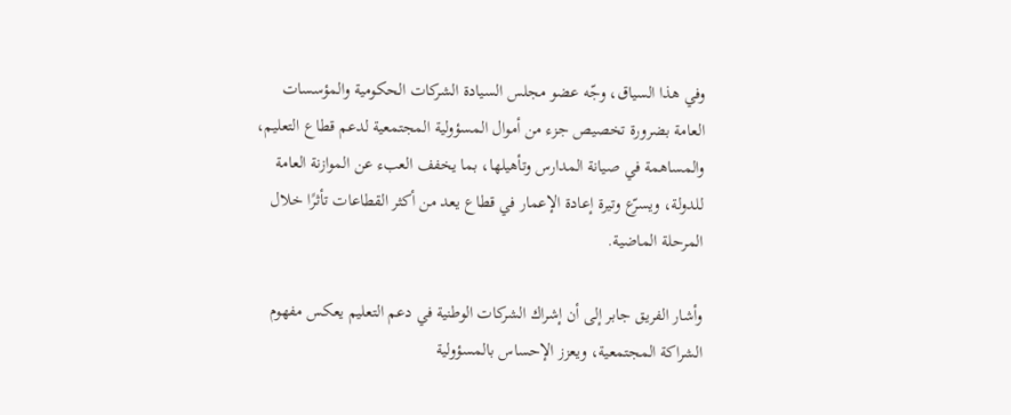وفي هذا السياق، وجّه عضو مجلس السيادة الشركات الحكومية والمؤسسات العامة بضرورة تخصيص جزء من أموال المسؤولية المجتمعية لدعم قطاع التعليم، والمساهمة في صيانة المدارس وتأهيلها، بما يخفف العبء عن الموازنة العامة للدولة، ويسرّع وتيرة إعادة الإعمار في قطاع يعد من أكثر القطاعات تأثرًا خلال المرحلة الماضية.

وأشار الفريق جابر إلى أن إشراك الشركات الوطنية في دعم التعليم يعكس مفهوم الشراكة المجتمعية، ويعزز الإحساس بالمسؤولية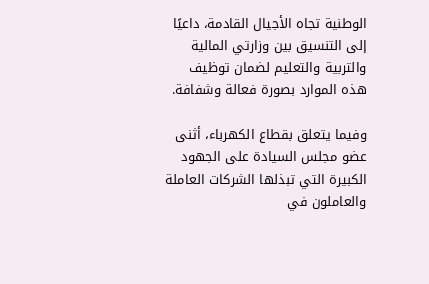الوطنية تجاه الأجيال القادمة، داعيًا إلى التنسيق بين وزارتي المالية والتربية والتعليم لضمان توظيف هذه الموارد بصورة فعالة وشفافة.

وفيما يتعلق بقطاع الكهرباء، أثنى عضو مجلس السيادة على الجهود الكبيرة التي تبذلها الشركات العاملة والعاملون في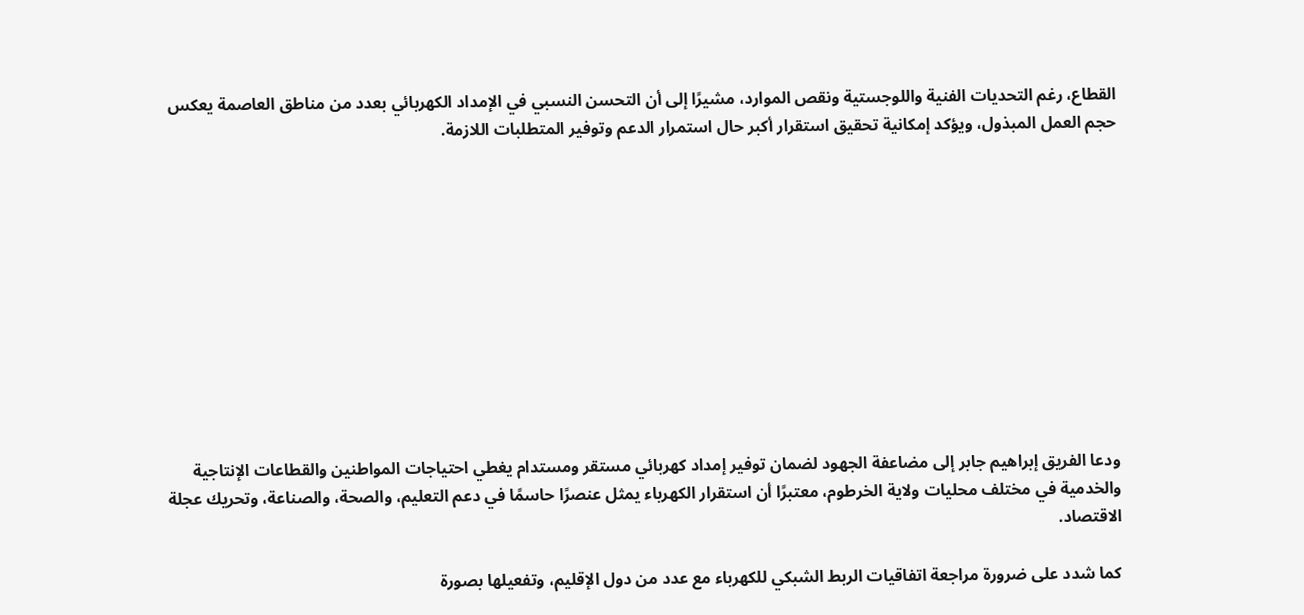القطاع، رغم التحديات الفنية واللوجستية ونقص الموارد، مشيرًا إلى أن التحسن النسبي في الإمداد الكهربائي بعدد من مناطق العاصمة يعكس حجم العمل المبذول، ويؤكد إمكانية تحقيق استقرار أكبر حال استمرار الدعم وتوفير المتطلبات اللازمة.











ودعا الفريق إبراهيم جابر إلى مضاعفة الجهود لضمان توفير إمداد كهربائي مستقر ومستدام يغطي احتياجات المواطنين والقطاعات الإنتاجية والخدمية في مختلف محليات ولاية الخرطوم، معتبرًا أن استقرار الكهرباء يمثل عنصرًا حاسمًا في دعم التعليم، والصحة، والصناعة، وتحريك عجلة الاقتصاد.

كما شدد على ضرورة مراجعة اتفاقيات الربط الشبكي للكهرباء مع عدد من دول الإقليم، وتفعيلها بصورة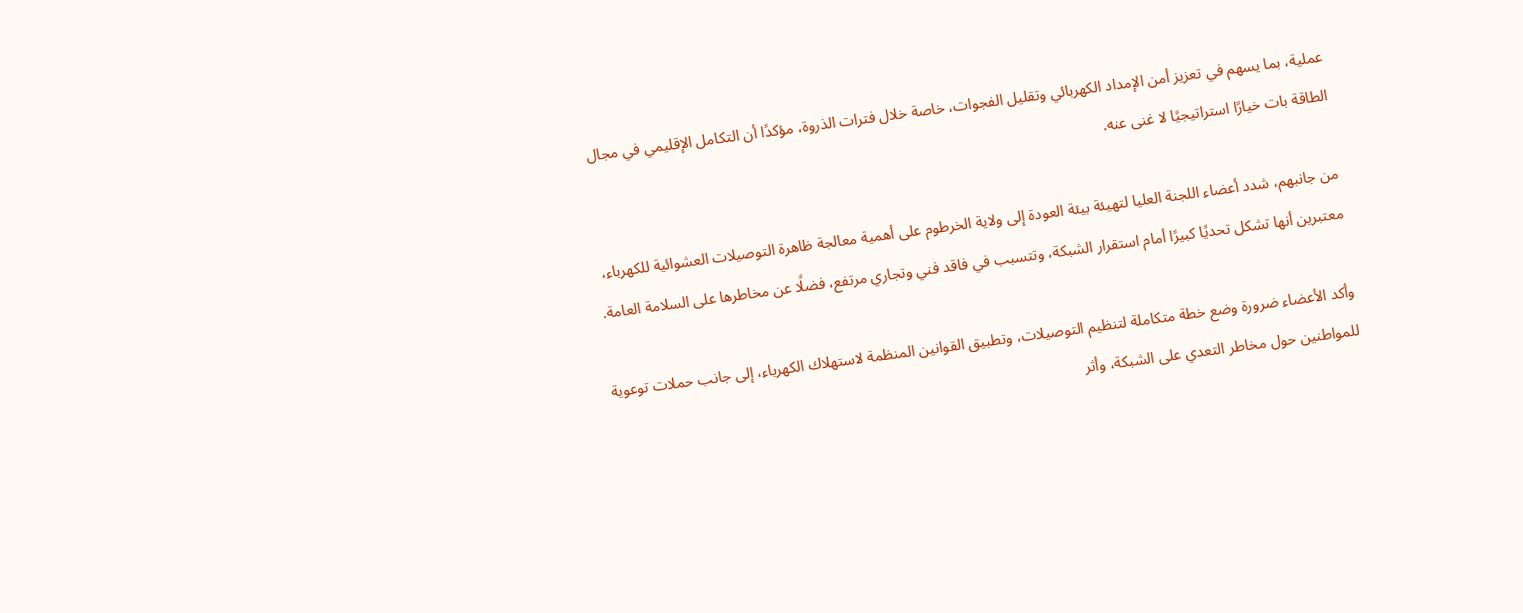عملية، بما يسهم في تعزيز أمن الإمداد الكهربائي وتقليل الفجوات، خاصة خلال فترات الذروة، مؤكدًا أن التكامل الإقليمي في مجال الطاقة بات خيارًا استراتيجيًا لا غنى عنه.

من جانبهم، شدد أعضاء اللجنة العليا لتهيئة بيئة العودة إلى ولاية الخرطوم على أهمية معالجة ظاهرة التوصيلات العشوائية للكهرباء، معتبرين أنها تشكل تحديًا كبيرًا أمام استقرار الشبكة، وتتسبب في فاقد فني وتجاري مرتفع، فضلًا عن مخاطرها على السلامة العامة.

وأكد الأعضاء ضرورة وضع خطة متكاملة لتنظيم التوصيلات، وتطبيق القوانين المنظمة لاستهلاك الكهرباء، إلى جانب حملات توعوية للمواطنين حول مخاطر التعدي على الشبكة، وأثر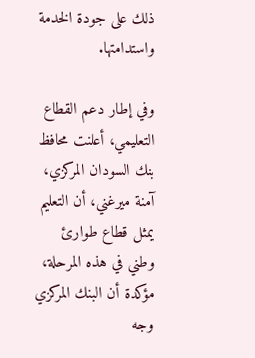ذلك على جودة الخدمة واستدامتها.

وفي إطار دعم القطاع التعليمي، أعلنت محافظ بنك السودان المركزي، آمنة ميرغني، أن التعليم يمثل قطاع طوارئ وطني في هذه المرحلة، مؤكدة أن البنك المركزي وجه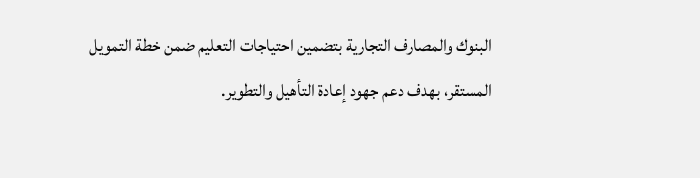البنوك والمصارف التجارية بتضمين احتياجات التعليم ضمن خطة التمويل المستقر، بهدف دعم جهود إعادة التأهيل والتطوير.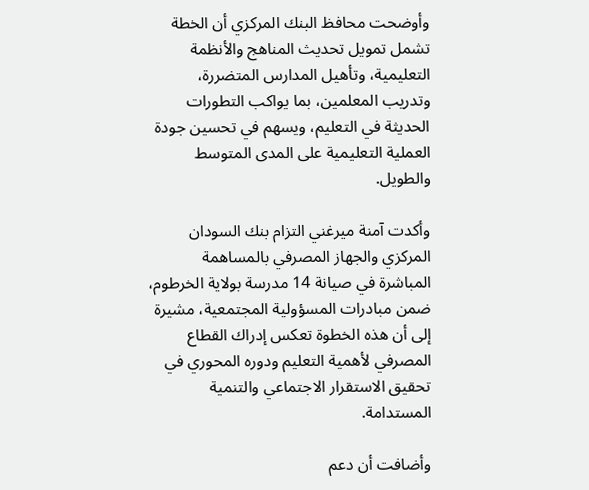وأوضحت محافظ البنك المركزي أن الخطة تشمل تمويل تحديث المناهج والأنظمة التعليمية، وتأهيل المدارس المتضررة، وتدريب المعلمين، بما يواكب التطورات الحديثة في التعليم، ويسهم في تحسين جودة العملية التعليمية على المدى المتوسط والطويل.

وأكدت آمنة ميرغني التزام بنك السودان المركزي والجهاز المصرفي بالمساهمة المباشرة في صيانة 14 مدرسة بولاية الخرطوم، ضمن مبادرات المسؤولية المجتمعية، مشيرة إلى أن هذه الخطوة تعكس إدراك القطاع المصرفي لأهمية التعليم ودوره المحوري في تحقيق الاستقرار الاجتماعي والتنمية المستدامة.

وأضافت أن دعم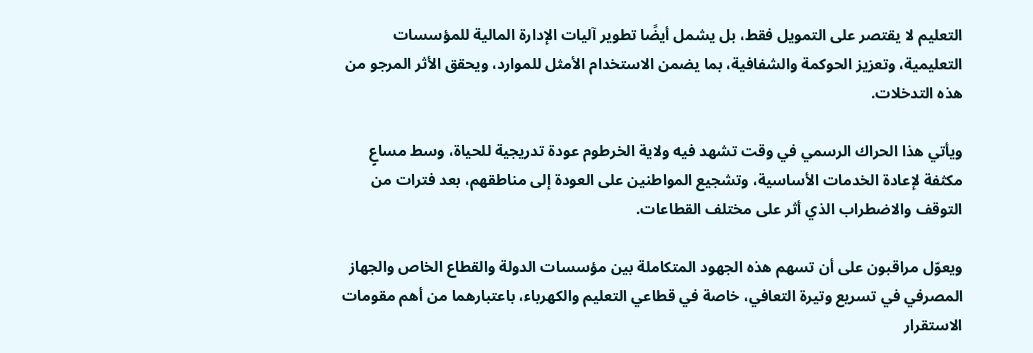التعليم لا يقتصر على التمويل فقط، بل يشمل أيضًا تطوير آليات الإدارة المالية للمؤسسات التعليمية، وتعزيز الحوكمة والشفافية، بما يضمن الاستخدام الأمثل للموارد، ويحقق الأثر المرجو من هذه التدخلات.

ويأتي هذا الحراك الرسمي في وقت تشهد فيه ولاية الخرطوم عودة تدريجية للحياة، وسط مساعٍ مكثفة لإعادة الخدمات الأساسية، وتشجيع المواطنين على العودة إلى مناطقهم، بعد فترات من التوقف والاضطراب الذي أثر على مختلف القطاعات.

ويعوّل مراقبون على أن تسهم هذه الجهود المتكاملة بين مؤسسات الدولة والقطاع الخاص والجهاز المصرفي في تسريع وتيرة التعافي، خاصة في قطاعي التعليم والكهرباء، باعتبارهما من أهم مقومات الاستقرار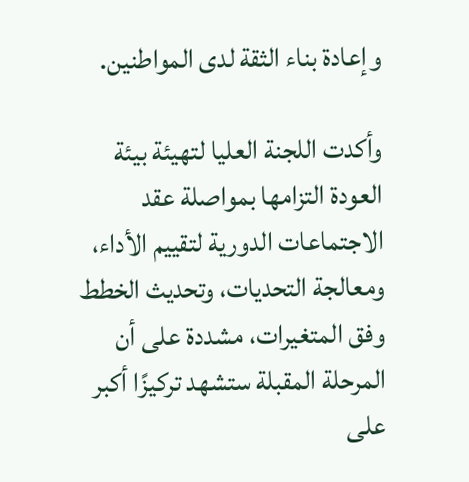وإعادة بناء الثقة لدى المواطنين.

وأكدت اللجنة العليا لتهيئة بيئة العودة التزامها بمواصلة عقد الاجتماعات الدورية لتقييم الأداء، ومعالجة التحديات، وتحديث الخطط وفق المتغيرات، مشددة على أن المرحلة المقبلة ستشهد تركيزًا أكبر على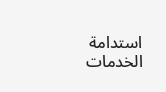استدامة الخدمات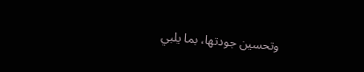وتحسين جودتها، بما يلبي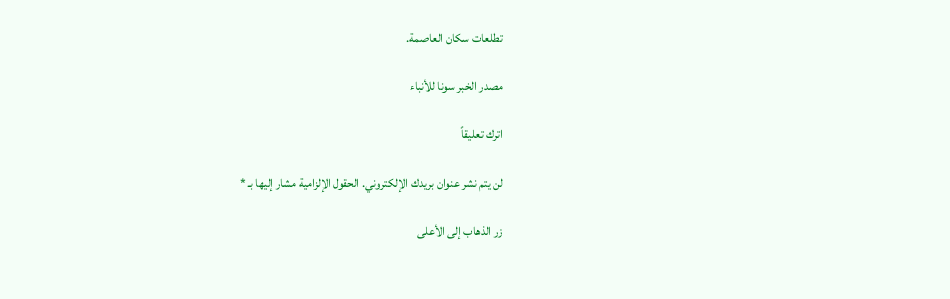تطلعات سكان العاصمة.

مصدر الخبر سونا للأنباء

اترك تعليقاً

لن يتم نشر عنوان بريدك الإلكتروني. الحقول الإلزامية مشار إليها بـ *

زر الذهاب إلى الأعلى